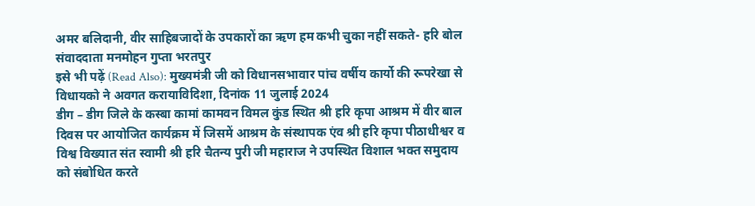अमर बलिदानी, वीर साहिबजादों के उपकारों का ऋण हम कभी चुका नहीं सकते- हरि बोल
संवाददाता मनमोहन गुप्ता भरतपुर
इसे भी पढ़ें (Read Also): मुख्यमंत्री जी को विधानसभावार पांच वर्षीय कार्यो की रूपरेखा से विधायको ने अवगत करायाविदिशा, दिनांक 11 जुलाई 2024
डीग – डीग जिले के कस्बा कामां कामवन विमल कुंड स्थित श्री हरि कृपा आश्रम में वीर बाल दिवस पर आयोजित कार्यक्रम में जिसमें आश्रम के संस्थापक एंव श्री हरि कृपा पीठाधीश्वर व विश्व विख्यात संत स्वामी श्री हरि चैतन्य पुरी जी महाराज ने उपस्थित विशाल भक्त समुदाय को संबोधित करते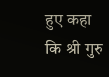हुए कहा कि श्री गुरु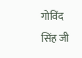गोविंद सिंह जी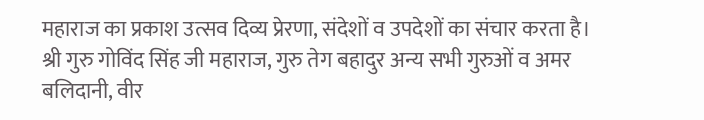महाराज का प्रकाश उत्सव दिव्य प्रेरणा, संदेशों व उपदेशों का संचार करता है। श्री गुरु गोविंद सिंह जी महाराज, गुरु तेग बहादुर अन्य सभी गुरुओं व अमर बलिदानी, वीर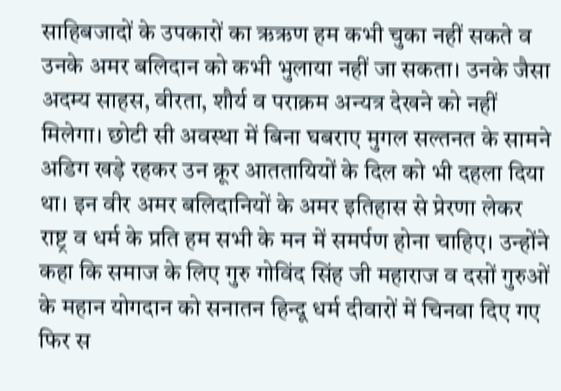साहिबजादों के उपकारों का ऋऋण हम कभी चुका नहीं सकते व उनके अमर बलिदान को कभी भुलाया नहीं जा सकता। उनके जैसा अदम्य साहस, वीरता, शौर्य व पराक्रम अन्यत्र देखने को नहीं मिलेगा। छोटी सी अवस्था में बिना घबराए मुगल सल्तनत के सामने अडिग खड़े रहकर उन क्रूर आततायियों के दिल को भी दहला दिया था। इन वीर अमर बलिदानियों के अमर इतिहास से प्रेरणा लेकर राष्ट्र व धर्म के प्रति हम सभी के मन में समर्पण होना चाहिए। उन्होंने कहा कि समाज के लिए गुरु गोविंद सिंह जी महाराज व दसों गुरुओं के महान योगदान को सनातन हिन्दू धर्म दीवारों में चिनवा दिए गए फिर स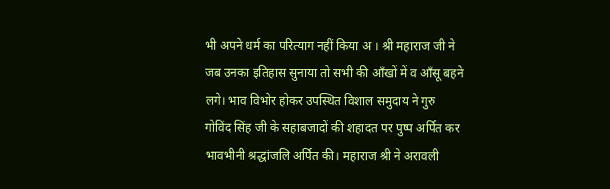भी अपने धर्म का परित्याग नहीं किया अ । श्री महाराज जी ने जब उनका इतिहास सुनाया तो सभी की आँखों में व आँसू बहने लगे। भाव विभोर होकर उपस्थित विशाल समुदाय ने गुरु गोविंद सिंह जी के सहाबजादों की शहादत पर पुष्प अर्पित कर भावभीनी श्रद्धांजलि अर्पित की। महाराज श्री ने अरावली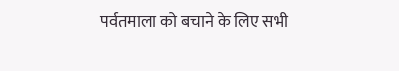पर्वतमाला को बचाने के लिए सभी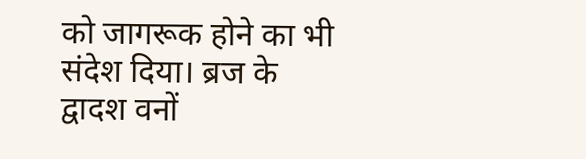को जागरूक होने का भी संदेश दिया। ब्रज के द्वादश वनों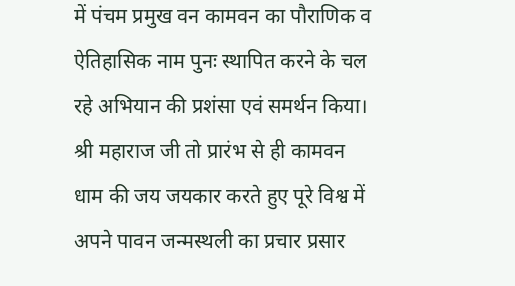में पंचम प्रमुख वन कामवन का पौराणिक व ऐतिहासिक नाम पुनः स्थापित करने के चल रहे अभियान की प्रशंसा एवं समर्थन किया। श्री महाराज जी तो प्रारंभ से ही कामवन धाम की जय जयकार करते हुए पूरे विश्व में अपने पावन जन्मस्थली का प्रचार प्रसार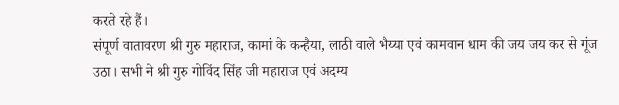करते रहे हैं।
संपूर्ण वातावरण श्री गुरु महाराज, कामां के कन्हैया, लाठी वाले भैय्या एवं कामवान धाम की जय जय कर से गूंज उठा। सभी ने श्री गुरु गोविंद सिंह जी महाराज एवं अदम्य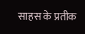साहस के प्रतीक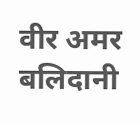वीर अमर बलिदानी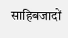साहिबजादों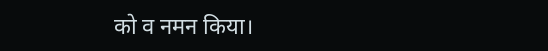को व नमन किया।